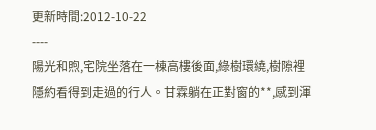更新時間:2012-10-22
----
陽光和煦,宅院坐落在一棟高樓後面,綠樹環繞,樹隙裡隱約看得到走過的行人。甘霖躺在正對窗的**,感到渾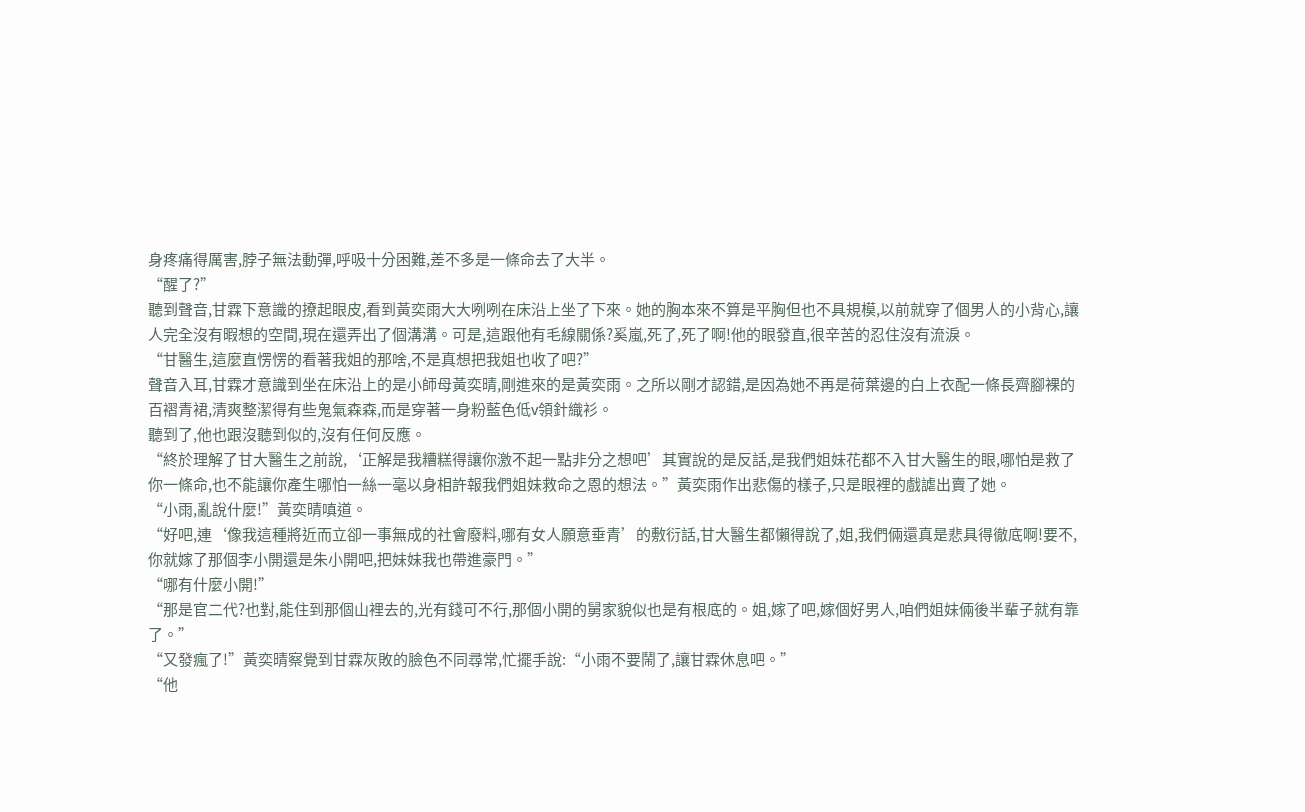身疼痛得厲害,脖子無法動彈,呼吸十分困難,差不多是一條命去了大半。
“醒了?”
聽到聲音,甘霖下意識的撩起眼皮,看到黃奕雨大大咧咧在床沿上坐了下來。她的胸本來不算是平胸但也不具規模,以前就穿了個男人的小背心,讓人完全沒有暇想的空間,現在還弄出了個溝溝。可是,這跟他有毛線關係?奚嵐,死了,死了啊!他的眼發直,很辛苦的忍住沒有流淚。
“甘醫生,這麼直愣愣的看著我姐的那啥,不是真想把我姐也收了吧?”
聲音入耳,甘霖才意識到坐在床沿上的是小師母黃奕晴,剛進來的是黃奕雨。之所以剛才認錯,是因為她不再是荷葉邊的白上衣配一條長齊腳裸的百褶青裙,清爽整潔得有些鬼氣森森,而是穿著一身粉藍色低v領針織衫。
聽到了,他也跟沒聽到似的,沒有任何反應。
“終於理解了甘大醫生之前說,‘正解是我糟糕得讓你激不起一點非分之想吧’其實說的是反話,是我們姐妹花都不入甘大醫生的眼,哪怕是救了你一條命,也不能讓你產生哪怕一絲一毫以身相許報我們姐妹救命之恩的想法。”黃奕雨作出悲傷的樣子,只是眼裡的戲謔出賣了她。
“小雨,亂說什麼!”黃奕晴嗔道。
“好吧,連‘像我這種將近而立卻一事無成的社會廢料,哪有女人願意垂青’的敷衍話,甘大醫生都懶得說了,姐,我們倆還真是悲具得徹底啊!要不,你就嫁了那個李小開還是朱小開吧,把妹妹我也帶進豪門。”
“哪有什麼小開!”
“那是官二代?也對,能住到那個山裡去的,光有錢可不行,那個小開的舅家貌似也是有根底的。姐,嫁了吧,嫁個好男人,咱們姐妹倆後半輩子就有靠了。”
“又發瘋了!”黃奕晴察覺到甘霖灰敗的臉色不同尋常,忙擺手說:“小雨不要鬧了,讓甘霖休息吧。”
“他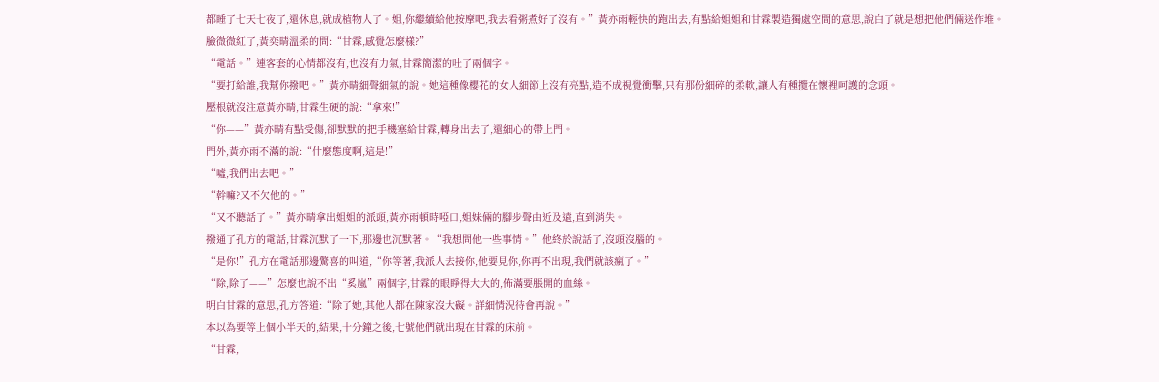都睡了七天七夜了,還休息,就成植物人了。姐,你繼續給他按摩吧,我去看粥煮好了沒有。”黃亦雨輕快的跑出去,有點給姐姐和甘霖製造獨處空間的意思,說白了就是想把他們倆送作堆。
臉微微紅了,黃奕晴溫柔的問:“甘霖,感覺怎麼樣?”
“電話。”連客套的心情都沒有,也沒有力氣,甘霖簡潔的吐了兩個字。
“要打給誰,我幫你撥吧。”黃亦晴細聲細氣的說。她這種像櫻花的女人細節上沒有亮點,造不成視覺衝擊,只有那份細碎的柔軟,讓人有種攬在懷裡呵護的念頭。
壓根就沒注意黃亦晴,甘霖生硬的說:“拿來!”
“你——”黃亦晴有點受傷,卻默默的把手機塞給甘霖,轉身出去了,還細心的帶上門。
門外,黃亦雨不滿的說:“什麼態度啊,這是!”
“噓,我們出去吧。”
“幹嘛?又不欠他的。”
“又不聽話了。”黃亦晴拿出姐姐的派頭,黃亦雨頓時啞口,姐妹倆的腳步聲由近及遠,直到消失。
撥通了孔方的電話,甘霖沉默了一下,那邊也沉默著。“我想問他一些事情。”他終於說話了,沒頭沒腦的。
“是你!”孔方在電話那邊驚喜的叫道,“你等著,我派人去接你,他要見你,你再不出現,我們就該瘋了。”
“除,除了——”怎麼也說不出“奚嵐”兩個字,甘霖的眼睜得大大的,佈滿要脹開的血絲。
明白甘霖的意思,孔方答道:“除了她,其他人都在陳家沒大礙。詳細情況待會再說。”
本以為要等上個小半天的,結果,十分鐘之後,七號他們就出現在甘霖的床前。
“甘霖,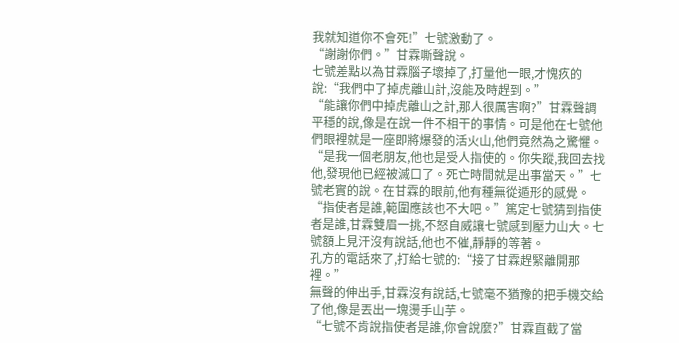我就知道你不會死!”七號激動了。
“謝謝你們。”甘霖嘶聲說。
七號差點以為甘霖腦子壞掉了,打量他一眼,才愧疚的說:“我們中了掉虎離山計,沒能及時趕到。”
“能讓你們中掉虎離山之計,那人很厲害啊?”甘霖聲調平穩的說,像是在說一件不相干的事情。可是他在七號他們眼裡就是一座即將爆發的活火山,他們竟然為之驚懼。
“是我一個老朋友,他也是受人指使的。你失蹤,我回去找他,發現他已經被滅口了。死亡時間就是出事當天。”七號老實的說。在甘霖的眼前,他有種無從遁形的感覺。
“指使者是誰,範圍應該也不大吧。”篤定七號猜到指使者是誰,甘霖雙眉一挑,不怒自威讓七號感到壓力山大。七號額上見汗沒有說話,他也不催,靜靜的等著。
孔方的電話來了,打給七號的:“接了甘霖趕緊離開那裡。”
無聲的伸出手,甘霖沒有說話,七號毫不猶豫的把手機交給了他,像是丟出一塊燙手山芋。
“七號不肯說指使者是誰,你會說麼?”甘霖直截了當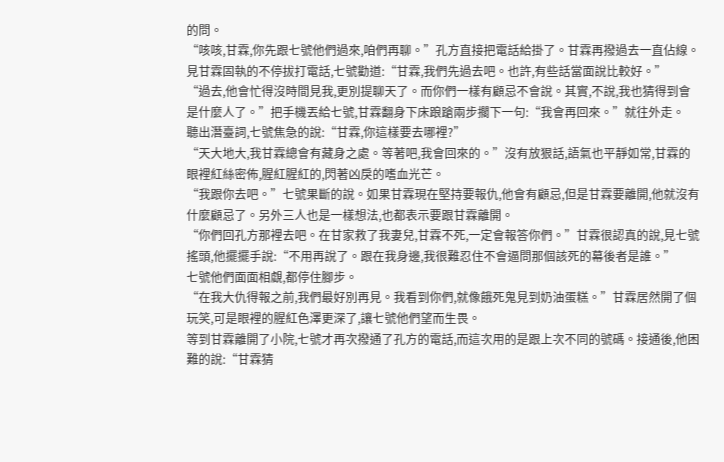的問。
“咳咳,甘霖,你先跟七號他們過來,咱們再聊。”孔方直接把電話給掛了。甘霖再撥過去一直佔線。
見甘霖固執的不停拔打電話,七號勸道:“甘霖,我們先過去吧。也許,有些話當面說比較好。”
“過去,他會忙得沒時間見我,更別提聊天了。而你們一樣有顧忌不會說。其實,不說,我也猜得到會是什麼人了。”把手機丟給七號,甘霖翻身下床踉蹌兩步擱下一句:“我會再回來。”就往外走。
聽出潛臺詞,七號焦急的說:“甘霖,你這樣要去哪裡?”
“天大地大,我甘霖總會有藏身之處。等著吧,我會回來的。”沒有放狠話,語氣也平靜如常,甘霖的眼裡紅絲密佈,腥紅腥紅的,閃著凶戾的嗜血光芒。
“我跟你去吧。”七號果斷的說。如果甘霖現在堅持要報仇,他會有顧忌,但是甘霖要離開,他就沒有什麼顧忌了。另外三人也是一樣想法,也都表示要跟甘霖離開。
“你們回孔方那裡去吧。在甘家救了我妻兒,甘霖不死,一定會報答你們。”甘霖很認真的說,見七號搖頭,他擺擺手說:“不用再說了。跟在我身邊,我很難忍住不會逼問那個該死的幕後者是誰。”
七號他們面面相覷,都停住腳步。
“在我大仇得報之前,我們最好別再見。我看到你們,就像餓死鬼見到奶油蛋糕。”甘霖居然開了個玩笑,可是眼裡的腥紅色澤更深了,讓七號他們望而生畏。
等到甘霖離開了小院,七號才再次撥通了孔方的電話,而這次用的是跟上次不同的號碼。接通後,他困難的說:“甘霖猜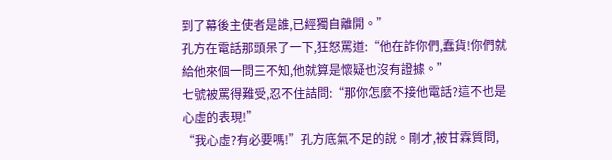到了幕後主使者是誰,已經獨自離開。”
孔方在電話那頭呆了一下,狂怒罵道:“他在詐你們,蠢貨!你們就給他來個一問三不知,他就算是懷疑也沒有證據。”
七號被罵得難受,忍不住詰問:“那你怎麼不接他電話?這不也是心虛的表現!”
“我心虛?有必要嗎!”孔方底氣不足的說。剛才,被甘霖質問,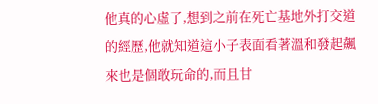他真的心虛了,想到之前在死亡基地外打交道的經歷,他就知道這小子表面看著溫和發起飆來也是個敢玩命的,而且甘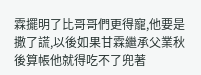霖擺明了比哥哥們更得寵,他要是撒了謊,以後如果甘霖繼承父業秋後算帳他就得吃不了兜著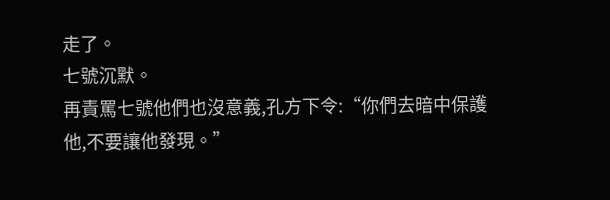走了。
七號沉默。
再責罵七號他們也沒意義,孔方下令:“你們去暗中保護他,不要讓他發現。”